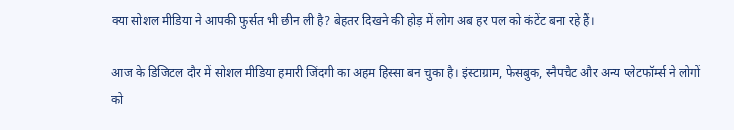क्या सोशल मीडिया ने आपकी फुर्सत भी छीन ली है? बेहतर दिखने की होड़ में लोग अब हर पल को कंटेंट बना रहे हैं।

आज के डिजिटल दौर में सोशल मीडिया हमारी जिंदगी का अहम हिस्सा बन चुका है। इंस्टाग्राम, फेसबुक, स्नैपचैट और अन्य प्लेटफॉर्म्स ने लोगों को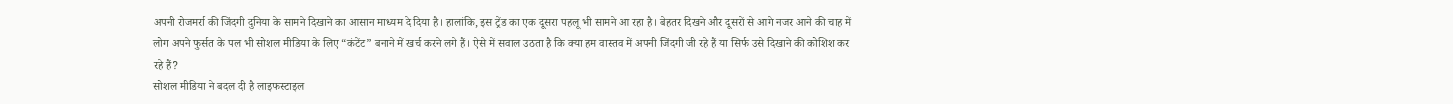अपनी रोजमर्रा की जिंदगी दुनिया के सामने दिखाने का आसान माध्यम दे दिया है। हालांकि, इस ट्रेंड का एक दूसरा पहलू भी सामने आ रहा है। बेहतर दिखने और दूसरों से आगे नजर आने की चाह में लोग अपने फुर्सत के पल भी सोशल मीडिया के लिए “कंटेंट” बनाने में खर्च करने लगे हैं। ऐसे में सवाल उठता है कि क्या हम वास्तव में अपनी जिंदगी जी रहे हैं या सिर्फ उसे दिखाने की कोशिश कर रहे हैं?
सोशल मीडिया ने बदल दी है लाइफस्टाइल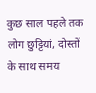कुछ साल पहले तक लोग छुट्टियां, दोस्तों के साथ समय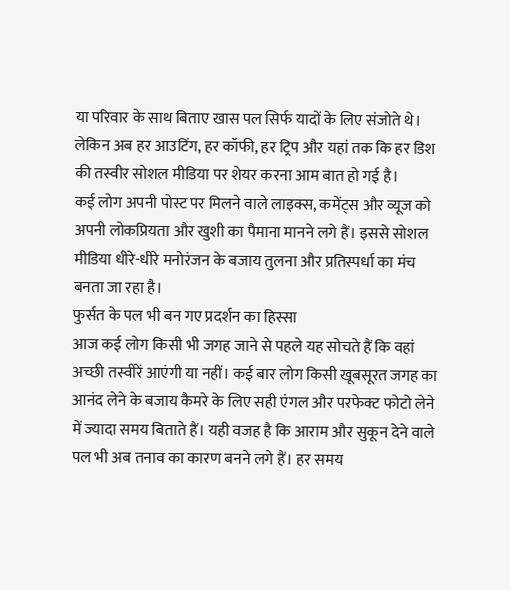या परिवार के साथ बिताए खास पल सिर्फ यादों के लिए संजोते थे। लेकिन अब हर आउटिंग, हर कॉफी, हर ट्रिप और यहां तक कि हर डिश की तस्वीर सोशल मीडिया पर शेयर करना आम बात हो गई है।
कई लोग अपनी पोस्ट पर मिलने वाले लाइक्स, कमेंट्स और व्यूज को अपनी लोकप्रियता और खुशी का पैमाना मानने लगे हैं। इससे सोशल मीडिया धीरे-धीरे मनोरंजन के बजाय तुलना और प्रतिस्पर्धा का मंच बनता जा रहा है।
फुर्सत के पल भी बन गए प्रदर्शन का हिस्सा
आज कई लोग किसी भी जगह जाने से पहले यह सोचते हैं कि वहां अच्छी तस्वीरें आएंगी या नहीं। कई बार लोग किसी खूबसूरत जगह का आनंद लेने के बजाय कैमरे के लिए सही एंगल और परफेक्ट फोटो लेने में ज्यादा समय बिताते हैं। यही वजह है कि आराम और सुकून देने वाले पल भी अब तनाव का कारण बनने लगे हैं। हर समय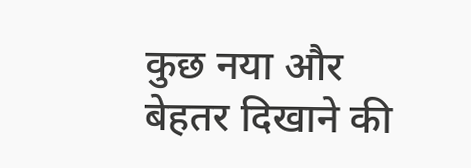कुछ नया और बेहतर दिखाने की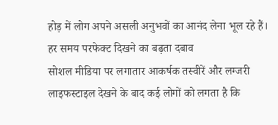होड़ में लोग अपने असली अनुभवों का आनंद लेना भूल रहे हैं।
हर समय परफेक्ट दिखने का बढ़ता दबाव
सोशल मीडिया पर लगातार आकर्षक तस्वीरें और लग्जरी लाइफस्टाइल देखने के बाद कई लोगों को लगता है कि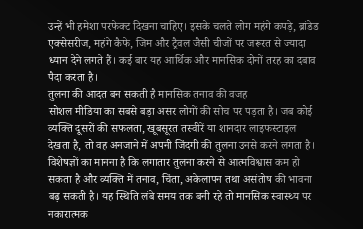उन्हें भी हमेशा परफेक्ट दिखना चाहिए। इसके चलते लोग महंगे कपड़े, ब्रांडेड एक्सेसरीज, महंगे कैफे, जिम और ट्रैवल जैसी चीजों पर जरूरत से ज्यादा ध्यान देने लगते हैं। कई बार यह आर्थिक और मानसिक दोनों तरह का दबाव पैदा करता है।
तुलना की आदत बन सकती है मानसिक तनाव की वजह
सोशल मीडिया का सबसे बड़ा असर लोगों की सोच पर पड़ता है। जब कोई व्यक्ति दूसरों की सफलता, खूबसूरत तस्वीरें या शानदार लाइफस्टाइल देखता है, तो वह अनजाने में अपनी जिंदगी की तुलना उनसे करने लगता है। विशेषज्ञों का मानना है कि लगातार तुलना करने से आत्मविश्वास कम हो सकता है और व्यक्ति में तनाव, चिंता, अकेलापन तथा असंतोष की भावना बढ़ सकती है। यह स्थिति लंबे समय तक बनी रहे तो मानसिक स्वास्थ्य पर नकारात्मक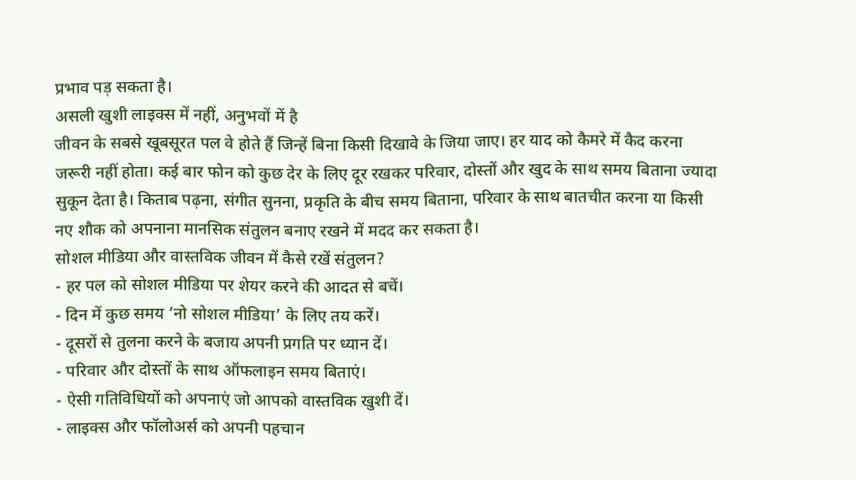प्रभाव पड़ सकता है।
असली खुशी लाइक्स में नहीं, अनुभवों में है
जीवन के सबसे खूबसूरत पल वे होते हैं जिन्हें बिना किसी दिखावे के जिया जाए। हर याद को कैमरे में कैद करना जरूरी नहीं होता। कई बार फोन को कुछ देर के लिए दूर रखकर परिवार, दोस्तों और खुद के साथ समय बिताना ज्यादा सुकून देता है। किताब पढ़ना, संगीत सुनना, प्रकृति के बीच समय बिताना, परिवार के साथ बातचीत करना या किसी नए शौक को अपनाना मानसिक संतुलन बनाए रखने में मदद कर सकता है।
सोशल मीडिया और वास्तविक जीवन में कैसे रखें संतुलन?
- हर पल को सोशल मीडिया पर शेयर करने की आदत से बचें।
- दिन में कुछ समय ‘नो सोशल मीडिया’ के लिए तय करें।
- दूसरों से तुलना करने के बजाय अपनी प्रगति पर ध्यान दें।
- परिवार और दोस्तों के साथ ऑफलाइन समय बिताएं।
- ऐसी गतिविधियों को अपनाएं जो आपको वास्तविक खुशी दें।
- लाइक्स और फॉलोअर्स को अपनी पहचान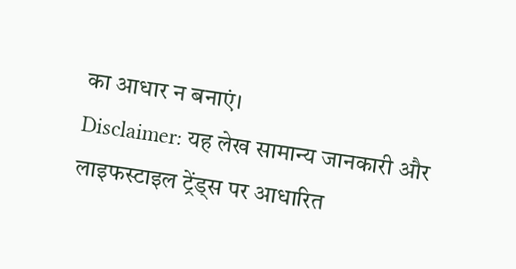का आधार न बनाएं।
Disclaimer: यह लेख सामान्य जानकारी और लाइफस्टाइल ट्रेंड्स पर आधारित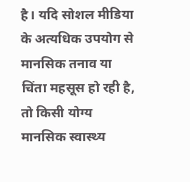है। यदि सोशल मीडिया के अत्यधिक उपयोग से मानसिक तनाव या चिंता महसूस हो रही है, तो किसी योग्य मानसिक स्वास्थ्य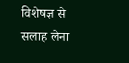विशेषज्ञ से सलाह लेना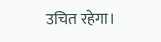उचित रहेगा।